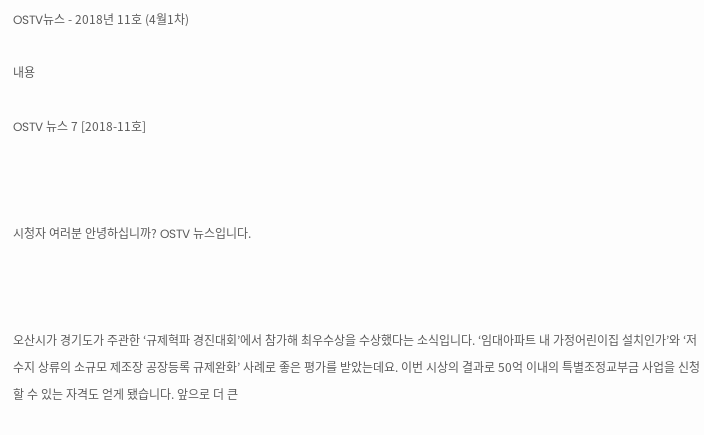OSTV뉴스 - 2018년 11호 (4월1차)

내용

OSTV 뉴스 7 [2018-11호]



시청자 여러분 안녕하십니까? OSTV 뉴스입니다.



오산시가 경기도가 주관한 ‘규제혁파 경진대회’에서 참가해 최우수상을 수상했다는 소식입니다. ‘임대아파트 내 가정어린이집 설치인가’와 ‘저수지 상류의 소규모 제조장 공장등록 규제완화’ 사례로 좋은 평가를 받았는데요. 이번 시상의 결과로 50억 이내의 특별조정교부금 사업을 신청할 수 있는 자격도 얻게 됐습니다. 앞으로 더 큰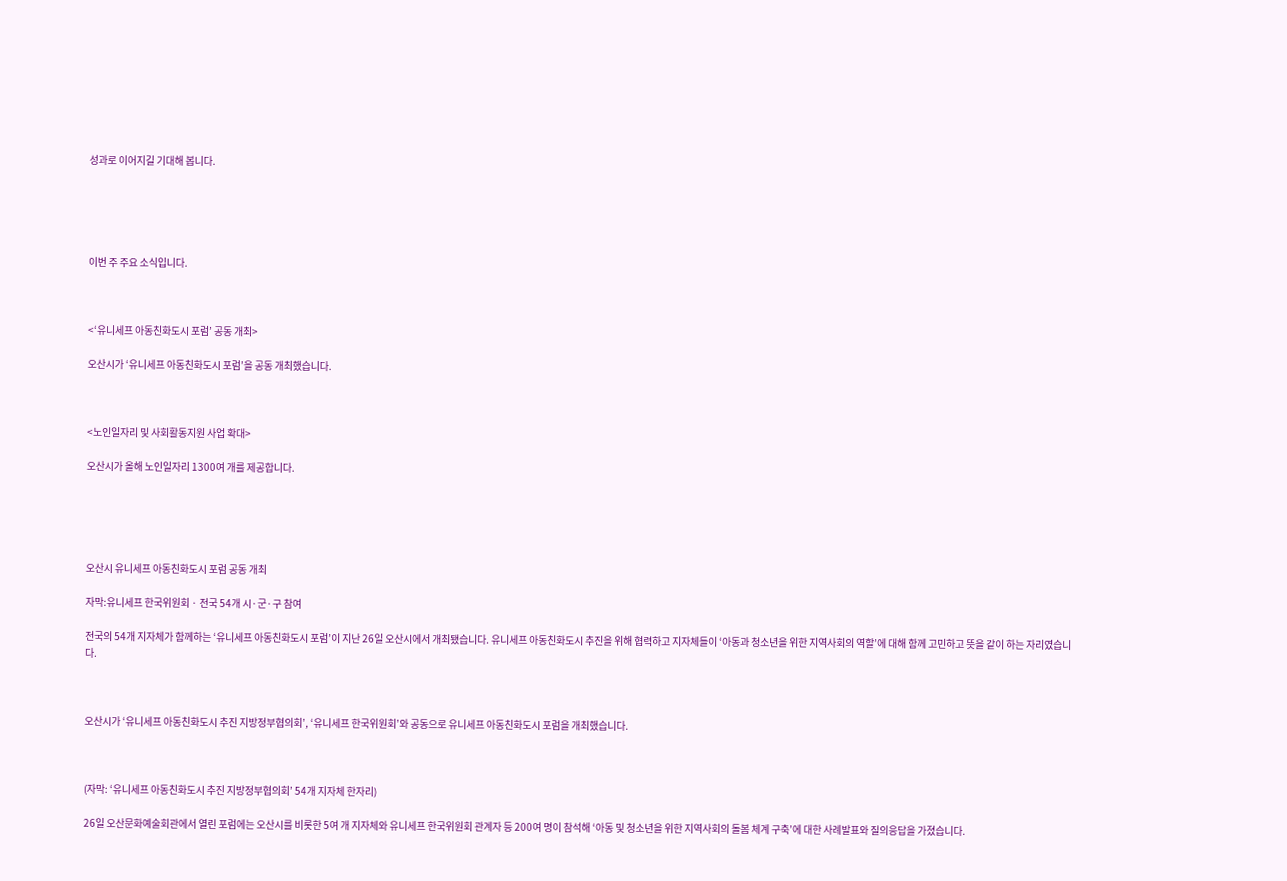성과로 이어지길 기대해 봅니다.





이번 주 주요 소식입니다.



<‘유니세프 아동친화도시 포럼’ 공동 개최>

오산시가 ‘유니세프 아동친화도시 포럼’을 공동 개최했습니다.



<노인일자리 및 사회활동지원 사업 확대>

오산시가 올해 노인일자리 1300여 개를 제공합니다.





오산시 유니세프 아동친화도시 포럼 공동 개최

자막:유니세프 한국위원회 · 전국 54개 시·군·구 참여

전국의 54개 지자체가 함께하는 ‘유니세프 아동친화도시 포럼’이 지난 26일 오산시에서 개최됐습니다. 유니세프 아동친화도시 추진을 위해 협력하고 지자체들이 ‘아동과 청소년을 위한 지역사회의 역할’에 대해 함께 고민하고 뜻을 같이 하는 자리였습니다.



오산시가 ‘유니세프 아동친화도시 추진 지방정부협의회’, ‘유니세프 한국위원회’와 공동으로 유니세프 아동친화도시 포럼을 개최했습니다.



(자막: ‘유니세프 아동친화도시 추진 지방정부협의회’ 54개 지자체 한자리)

26일 오산문화예술회관에서 열린 포럼에는 오산시를 비롯한 5여 개 지자체와 유니세프 한국위원회 관계자 등 200여 명이 참석해 ‘아동 및 청소년을 위한 지역사회의 돌봄 체계 구축’에 대한 사례발표와 질의응답을 가졌습니다.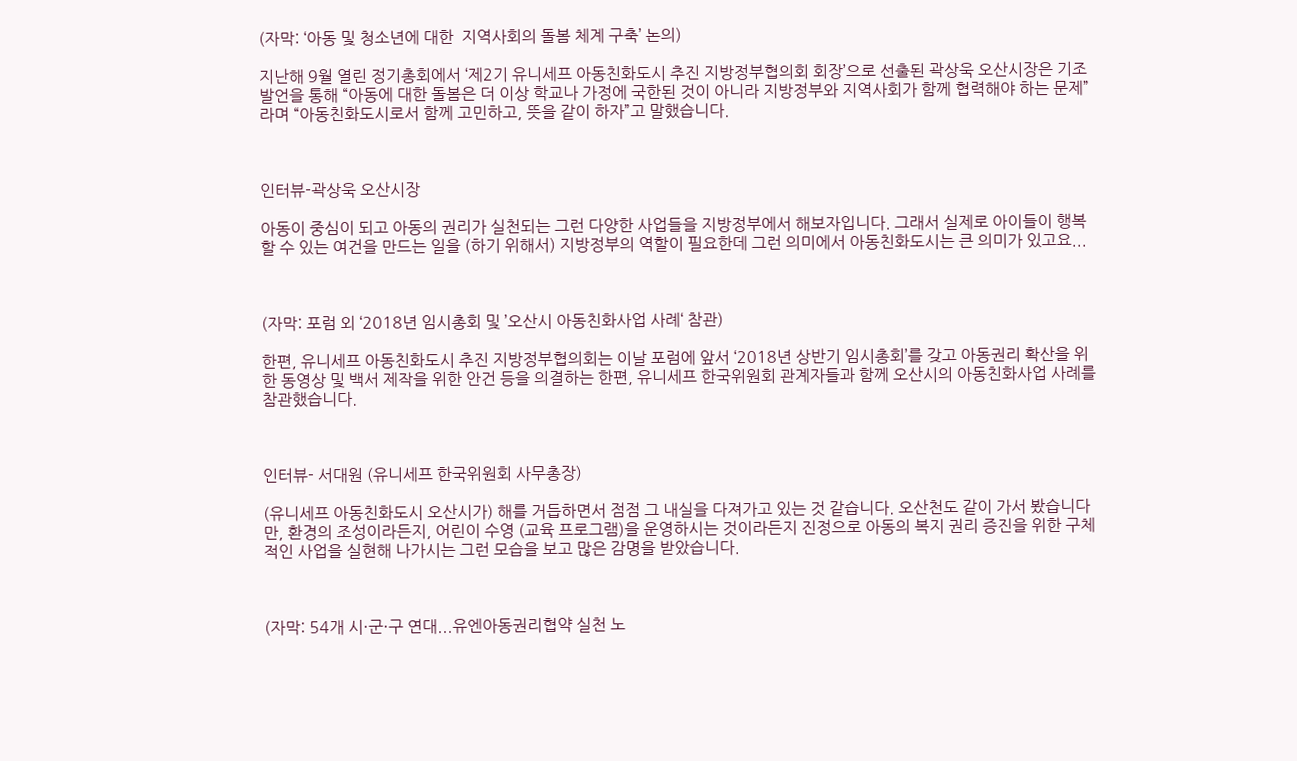(자막: ‘아동 및 청소년에 대한  지역사회의 돌봄 체계 구축’ 논의)

지난해 9월 열린 정기총회에서 ‘제2기 유니세프 아동친화도시 추진 지방정부협의회 회장’으로 선출된 곽상욱 오산시장은 기조발언을 통해 “아동에 대한 돌봄은 더 이상 학교나 가정에 국한된 것이 아니라 지방정부와 지역사회가 함께 협력해야 하는 문제”라며 “아동친화도시로서 함께 고민하고, 뜻을 같이 하자”고 말했습니다.



인터뷰-곽상욱 오산시장

아동이 중심이 되고 아동의 권리가 실천되는 그런 다양한 사업들을 지방정부에서 해보자입니다. 그래서 실제로 아이들이 행복할 수 있는 여건을 만드는 일을 (하기 위해서) 지방정부의 역할이 필요한데 그런 의미에서 아동친화도시는 큰 의미가 있고요...



(자막: 포럼 외 ‘2018년 임시총회 및 ’오산시 아동친화사업 사례‘ 참관)

한편, 유니세프 아동친화도시 추진 지방정부협의회는 이날 포럼에 앞서 ‘2018년 상반기 임시총회’를 갖고 아동권리 확산을 위한 동영상 및 백서 제작을 위한 안건 등을 의결하는 한편, 유니세프 한국위원회 관계자들과 함께 오산시의 아동친화사업 사례를 참관했습니다.



인터뷰- 서대원 (유니세프 한국위원회 사무총장)

(유니세프 아동친화도시 오산시가) 해를 거듭하면서 점점 그 내실을 다져가고 있는 것 같습니다. 오산천도 같이 가서 봤습니다만, 환경의 조성이라든지, 어린이 수영 (교육 프로그램)을 운영하시는 것이라든지 진정으로 아동의 복지 권리 증진을 위한 구체적인 사업을 실현해 나가시는 그런 모습을 보고 많은 감명을 받았습니다.



(자막: 54개 시·군·구 연대...유엔아동권리협약 실천 노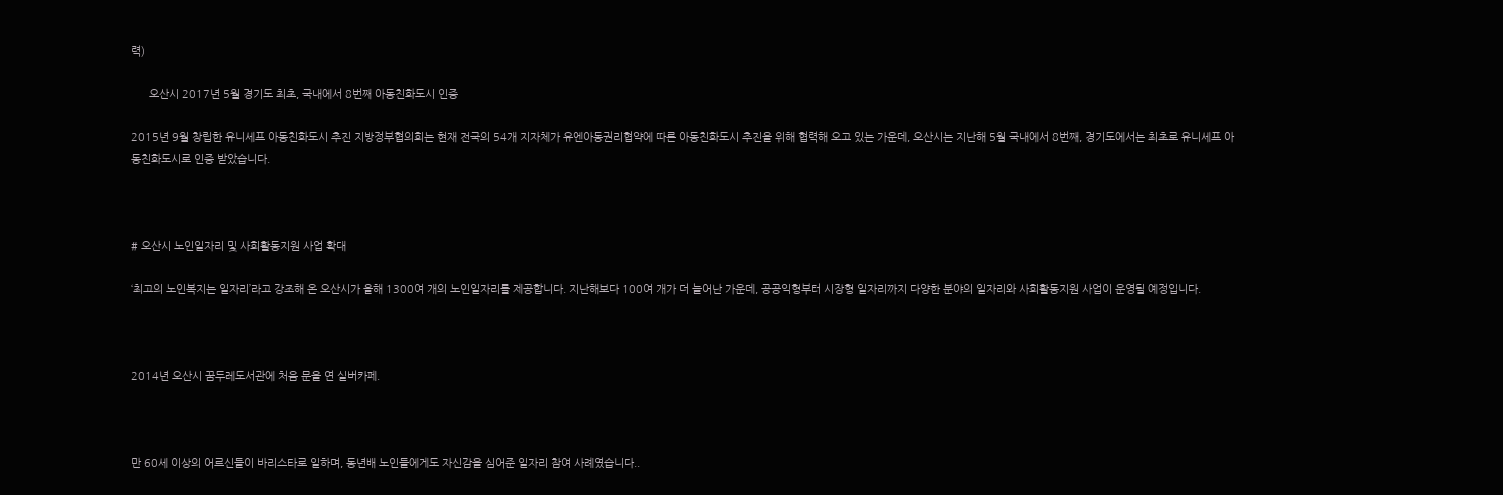력)

      오산시 2017년 5월 경기도 최초, 국내에서 8번째 아동친화도시 인증

2015년 9월 창립한 유니세프 아동친화도시 추진 지방정부협의회는 현재 전국의 54개 지자체가 유엔아동권리협약에 따른 아동친화도시 추진을 위해 협력해 오고 있는 가운데, 오산시는 지난해 5월 국내에서 8번째, 경기도에서는 최초로 유니세프 아동친화도시로 인증 받았습니다.



# 오산시 노인일자리 및 사회활동지원 사업 확대

‘최고의 노인복지는 일자리’라고 강조해 온 오산시가 올해 1300여 개의 노인일자리를 제공합니다. 지난해보다 100여 개가 더 늘어난 가운데, 공공익형부터 시장형 일자리까지 다양한 분야의 일자리와 사회활동지원 사업이 운영될 예정입니다.



2014년 오산시 꿈두레도서관에 처음 문을 연 실버카페.



만 60세 이상의 어르신들이 바리스타로 일하며, 동년배 노인들에게도 자신감을 심어준 일자리 참여 사례였습니다..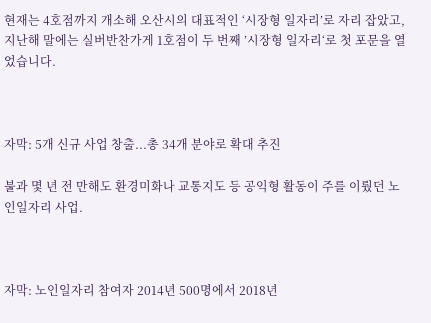현재는 4호점까지 개소해 오산시의 대표적인 ‘시장형 일자리’로 자리 잡았고, 지난해 말에는 실버반찬가게 1호점이 두 번째 ’시장형 일자리‘로 첫 포문을 열었습니다.



자막: 5개 신규 사업 창출...총 34개 분야로 확대 추진

불과 몇 년 전 만해도 환경미화나 교통지도 등 공익형 활동이 주를 이뤘던 노인일자리 사업.



자막: 노인일자리 참여자 2014년 500명에서 2018년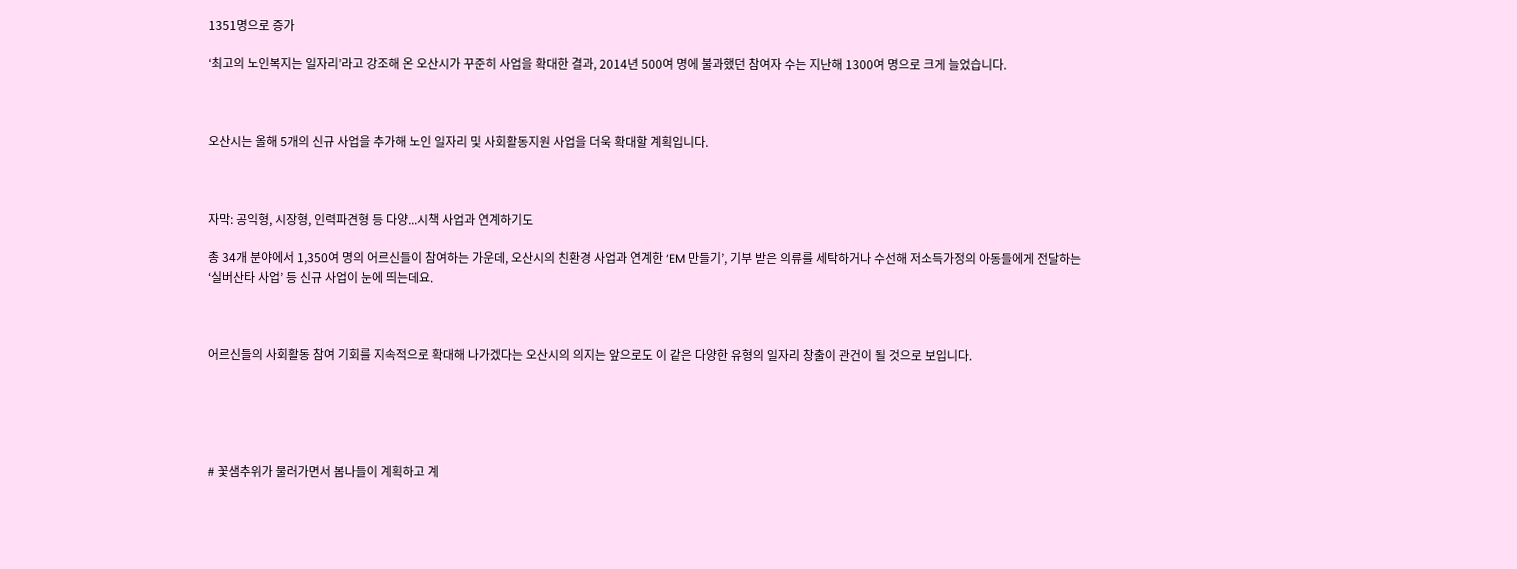1351명으로 증가

‘최고의 노인복지는 일자리’라고 강조해 온 오산시가 꾸준히 사업을 확대한 결과, 2014년 500여 명에 불과했던 참여자 수는 지난해 1300여 명으로 크게 늘었습니다.



오산시는 올해 5개의 신규 사업을 추가해 노인 일자리 및 사회활동지원 사업을 더욱 확대할 계획입니다.



자막: 공익형, 시장형, 인력파견형 등 다양...시책 사업과 연계하기도

총 34개 분야에서 1,350여 명의 어르신들이 참여하는 가운데, 오산시의 친환경 사업과 연계한 ‘EM 만들기’, 기부 받은 의류를 세탁하거나 수선해 저소득가정의 아동들에게 전달하는 ‘실버산타 사업’ 등 신규 사업이 눈에 띄는데요.



어르신들의 사회활동 참여 기회를 지속적으로 확대해 나가겠다는 오산시의 의지는 앞으로도 이 같은 다양한 유형의 일자리 창출이 관건이 될 것으로 보입니다.





# 꽃샘추위가 물러가면서 봄나들이 계획하고 계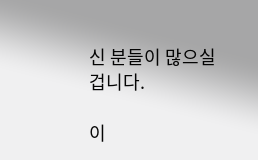신 분들이 많으실 겁니다.

이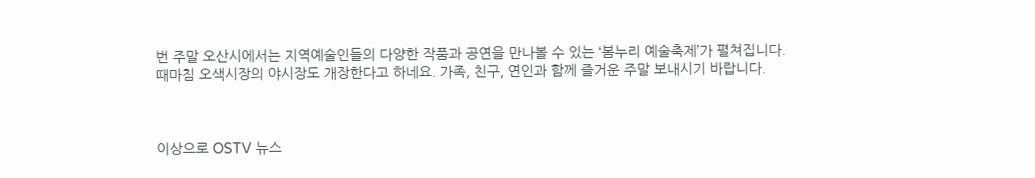번 주말 오산시에서는 지역예술인들의 다양한 작품과 공연을 만나볼 수 있는 ‘봄누리 예술축제’가 펼쳐집니다. 때마침 오색시장의 야시장도 개장한다고 하네요. 가족, 친구, 연인과 함께 즐거운 주말 보내시기 바랍니다.



이상으로 OSTV 뉴스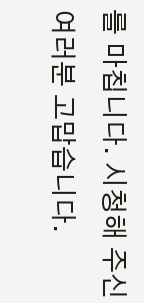를 마칩니다. 시청해 주신 여러분 고맙습니다.